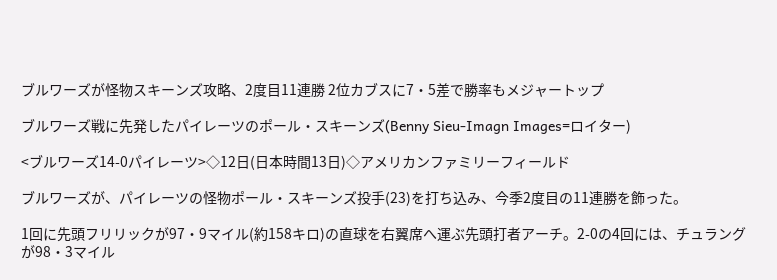ブルワーズが怪物スキーンズ攻略、2度目11連勝 2位カブスに7・5差で勝率もメジャートップ

ブルワーズ戦に先発したパイレーツのポール・スキーンズ(Benny Sieu-Imagn Images=ロイター)

<ブルワーズ14-0パイレーツ>◇12日(日本時間13日)◇アメリカンファミリーフィールド

ブルワーズが、パイレーツの怪物ポール・スキーンズ投手(23)を打ち込み、今季2度目の11連勝を飾った。

1回に先頭フリリックが97・9マイル(約158キロ)の直球を右翼席へ運ぶ先頭打者アーチ。2-0の4回には、チュラングが98・3マイル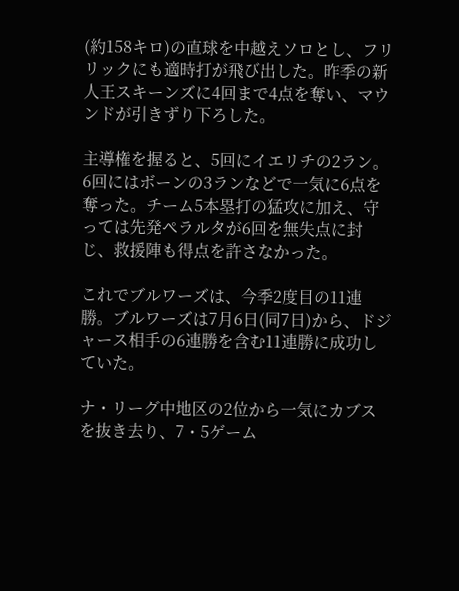(約158キロ)の直球を中越えソロとし、フリリックにも適時打が飛び出した。昨季の新人王スキーンズに4回まで4点を奪い、マウンドが引きずり下ろした。

主導権を握ると、5回にイエリチの2ラン。6回にはボーンの3ランなどで一気に6点を奪った。チーム5本塁打の猛攻に加え、守っては先発ペラルタが6回を無失点に封じ、救援陣も得点を許さなかった。

これでブルワーズは、今季2度目の11連勝。ブルワーズは7月6日(同7日)から、ドジャース相手の6連勝を含む11連勝に成功していた。

ナ・リーグ中地区の2位から一気にカブスを抜き去り、7・5ゲーム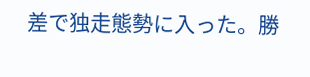差で独走態勢に入った。勝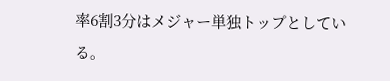率6割3分はメジャー単独トップとしている。